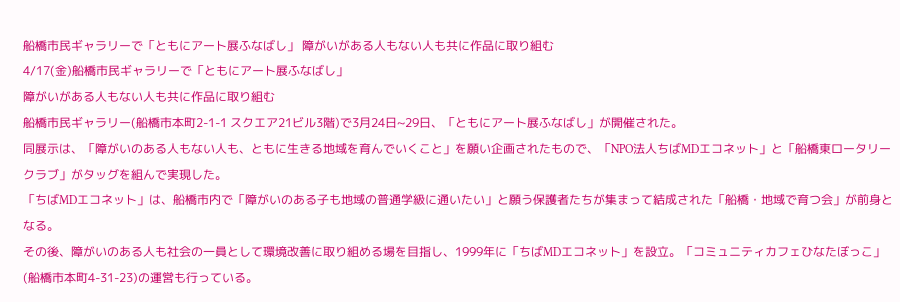船橋市民ギャラリーで「ともにアート展ふなばし」 障がいがある人もない人も共に作品に取り組む
4/17(金)船橋市民ギャラリーで「ともにアート展ふなばし」
障がいがある人もない人も共に作品に取り組む
船橋市民ギャラリー(船橋市本町2-1-1 スクエア21ビル3階)で3月24日~29日、「ともにアート展ふなばし」が開催された。
同展示は、「障がいのある人もない人も、ともに生きる地域を育んでいくこと」を願い企画されたもので、「NPO法人ちばMDエコネット」と「船橋東ロータリークラブ」がタッグを組んで実現した。
「ちばMDエコネット」は、船橋市内で「障がいのある子も地域の普通学級に通いたい」と願う保護者たちが集まって結成された「船橋・地域で育つ会」が前身となる。
その後、障がいのある人も社会の一員として環境改善に取り組める場を目指し、1999年に「ちばMDエコネット」を設立。「コミュニティカフェひなたぼっこ」(船橋市本町4-31-23)の運営も行っている。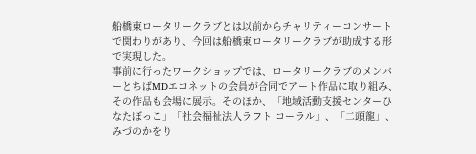船橋東ロータリークラブとは以前からチャリティーコンサートで関わりがあり、今回は船橋東ロータリークラブが助成する形で実現した。
事前に行ったワークショップでは、ロータリークラブのメンバーとちばMDエコネットの会員が合同でアート作品に取り組み、その作品も会場に展示。そのほか、「地域活動支援センターひなたぼっこ」「社会福祉法人ラフト コーラル」、「二頭龍」、みづのかをり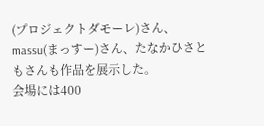(プロジェクトダモーレ)さん、massu(まっすー)さん、たなかひさともさんも作品を展示した。
会場には400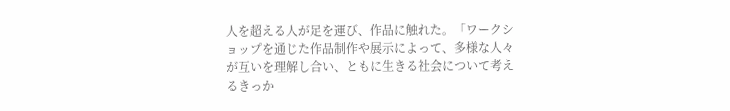人を超える人が足を運び、作品に触れた。「ワークショップを通じた作品制作や展示によって、多様な人々が互いを理解し合い、ともに生きる社会について考えるきっか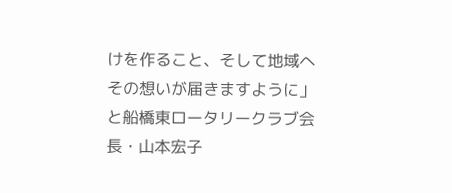けを作ること、そして地域へその想いが届きますように」と船橋東ロータリークラブ会長・山本宏子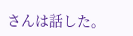さんは話した。